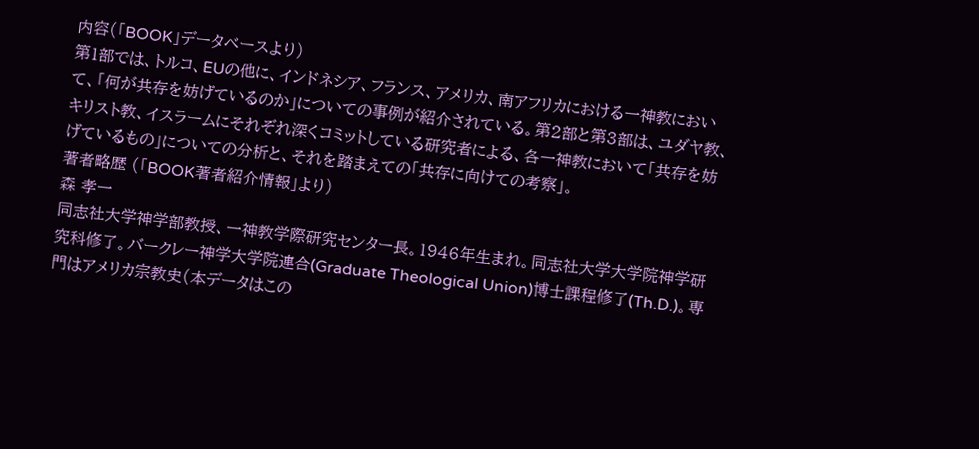内容(「BOOK」データベースより)
第1部では、トルコ、EUの他に、インドネシア、フランス、アメリカ、南アフリカにおける一神教において、「何が共存を妨げているのか」についての事例が紹介されている。第2部と第3部は、ユダヤ教、キリスト教、イスラームにそれぞれ深くコミットしている研究者による、各一神教において「共存を妨げているもの」についての分析と、それを踏まえての「共存に向けての考察」。
著者略歴 (「BOOK著者紹介情報」より)
森 孝一
同志社大学神学部教授、一神教学際研究センター長。1946年生まれ。同志社大学大学院神学研究科修了。バークレー神学大学院連合(Graduate Theological Union)博士課程修了(Th.D.)。専門はアメリカ宗教史(本データはこの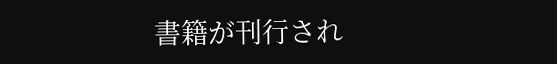書籍が刊行され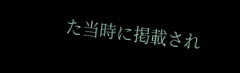た当時に掲載され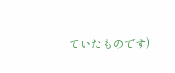ていたものです)